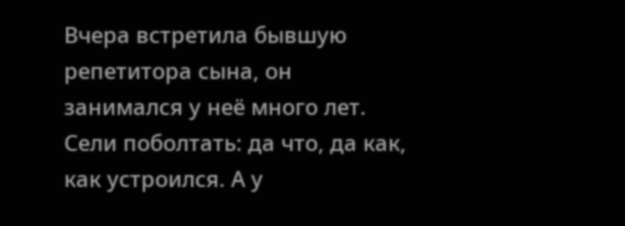Вчера встретила бывшую репетитора сына, он занимался у неё много лет. Сели поболтать: да что, да как, как устроился. А у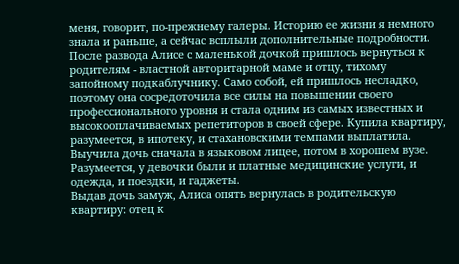меня, говорит, по-прежнему галеры. Историю ее жизни я немного знала и раньше, а сейчас всплыли дополнительные подробности.
После развода Алисе с маленькой дочкой пришлось вернуться к родителям - властной авторитарной маме и отцу, тихому запойному подкаблучнику. Само собой, ей пришлось несладко, поэтому она сосредоточила все силы на повышении своего профессионального уровня и стала одним из самых известных и высокооплачиваемых репетиторов в своей сфере. Купила квартиру, разумеется, в ипотеку, и стахановскими темпами выплатила. Выучила дочь сначала в языковом лицее, потом в хорошем вузе. Разумеется, у девочки были и платные медицинские услуги, и одежда, и поездки, и гаджеты.
Выдав дочь замуж, Алиса опять вернулась в родительскую квартиру: отец к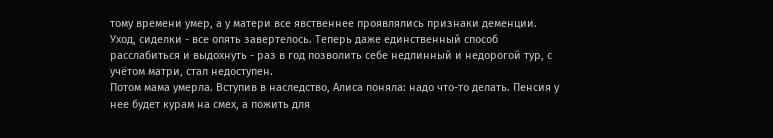тому времени умер, а у матери все явственнее проявлялись признаки деменции. Уход, сиделки - все опять завертелось. Теперь даже единственный способ расслабиться и выдохнуть - раз в год позволить себе недлинный и недорогой тур, с учётом матри, стал недоступен.
Потом мама умерла. Вступив в наследство, Алиса поняла: надо что-то делать. Пенсия у нее будет курам на смех, а пожить для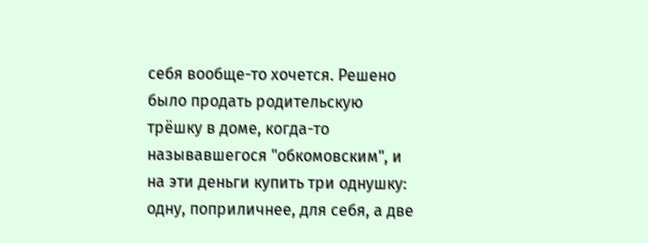себя вообще-то хочется. Решено было продать родительскую трёшку в доме, когда-то называвшегося "обкомовским", и на эти деньги купить три однушку: одну, поприличнее, для себя, а две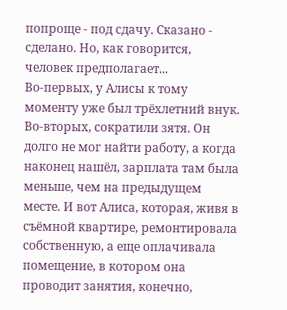попроще - под сдачу. Сказано - сделано. Но, как говорится, человек предполагает...
Во-первых, у Алисы к тому моменту уже был трёхлетний внук. Во-вторых, сократили зятя. Он долго не мог найти работу, а когда наконец нашёл, зарплата там была меньше, чем на предыдущем месте. И вот Алиса, которая, живя в съёмной квартире, ремонтировала собственную, а еще оплачивала помещение, в котором она проводит занятия, конечно,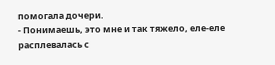помогала дочери.
- Понимаешь, это мне и так тяжело, еле-еле расплевалась с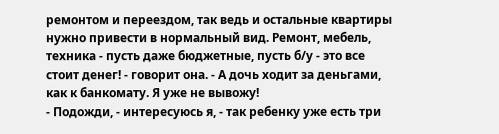ремонтом и переездом, так ведь и остальные квартиры нужно привести в нормальный вид. Ремонт, мебель, техника - пусть даже бюджетные, пусть б/у - это все стоит денег! - говорит она. - А дочь ходит за деньгами, как к банкомату. Я уже не вывожу!
- Подожди, - интересуюсь я, - так ребенку уже есть три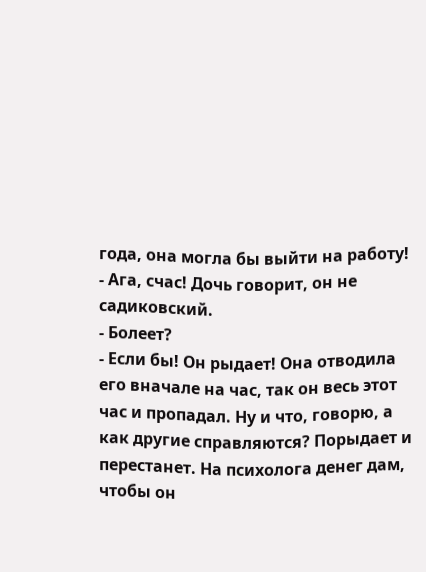года, она могла бы выйти на работу!
- Ага, счас! Дочь говорит, он не садиковский.
- Болеет?
- Если бы! Он рыдает! Она отводила его вначале на час, так он весь этот час и пропадал. Ну и что, говорю, а как другие справляются? Порыдает и перестанет. На психолога денег дам, чтобы он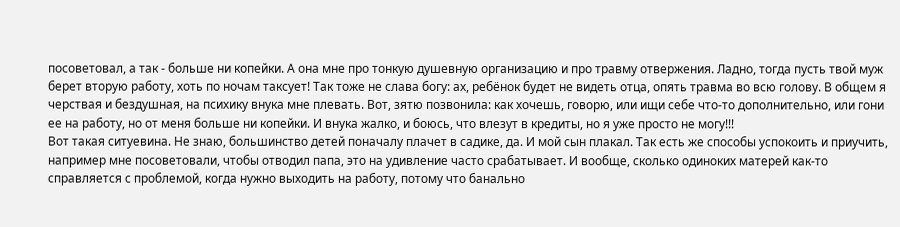посоветовал, а так - больше ни копейки. А она мне про тонкую душевную организацию и про травму отвержения. Ладно, тогда пусть твой муж берет вторую работу, хоть по ночам таксует! Так тоже не слава богу: ах, ребёнок будет не видеть отца, опять травма во всю голову. В общем я черствая и бездушная, на психику внука мне плевать. Вот, зятю позвонила: как хочешь, говорю, или ищи себе что-то дополнительно, или гони ее на работу, но от меня больше ни копейки. И внука жалко, и боюсь, что влезут в кредиты, но я уже просто не могу!!!
Вот такая ситуевина. Не знаю, большинство детей поначалу плачет в садике, да. И мой сын плакал. Так есть же способы успокоить и приучить, например мне посоветовали, чтобы отводил папа, это на удивление часто срабатывает. И вообще, сколько одиноких матерей как-то справляется с проблемой, когда нужно выходить на работу, потому что банально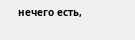нечего есть,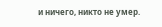и ничего, никто не умер.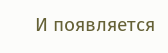И появляется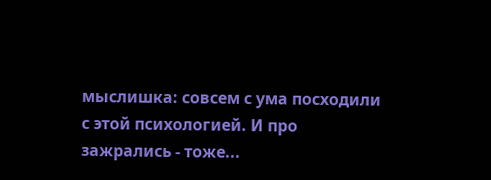мыслишка: совсем с ума посходили с этой психологией. И про зажрались - тоже...